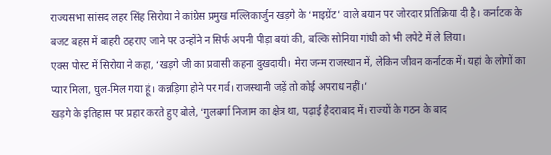राज्यसभा सांसद लहर सिंह सिरोया ने कांग्रेस प्रमुख मल्लिकार्जुन खड़गे के ‘माइग्रेंट’ वाले बयान पर जोरदार प्रतिक्रिया दी है। कर्नाटक के बजट बहस में बाहरी ठहराए जाने पर उन्होंने न सिर्फ अपनी पीड़ा बयां की, बल्कि सोनिया गांधी को भी लपेटे में ले लिया।
एक्स पोस्ट में सिरोया ने कहा, ‘खड़गे जी का प्रवासी कहना दुखदायी। मेरा जन्म राजस्थान में, लेकिन जीवन कर्नाटक में। यहां के लोगों का प्यार मिला, घुल-मिल गया हूं। कन्नड़िगा होने पर गर्व। राजस्थानी जड़ें तो कोई अपराध नहीं।’
खड़गे के इतिहास पर प्रहार करते हुए बोले, ‘गुलबर्गा निजाम का क्षेत्र था, पढ़ाई हैदराबाद में। राज्यों के गठन के बाद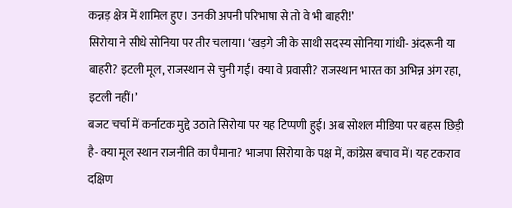कन्नड़ क्षेत्र में शामिल हुए। उनकी अपनी परिभाषा से तो वे भी बाहरी!’
सिरोया ने सीधे सोनिया पर तीर चलाया। ‘खड़गे जी के साथी सदस्य सोनिया गांधी- अंदरूनी या बाहरी? इटली मूल, राजस्थान से चुनी गईं। क्या वे प्रवासी? राजस्थान भारत का अभिन्न अंग रहा, इटली नहीं।’
बजट चर्चा में कर्नाटक मुद्दे उठाते सिरोया पर यह टिप्पणी हुई। अब सोशल मीडिया पर बहस छिड़ी है- क्या मूल स्थान राजनीति का पैमाना? भाजपा सिरोया के पक्ष में, कांग्रेस बचाव में। यह टकराव दक्षिण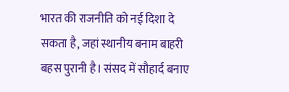भारत की राजनीति को नई दिशा दे सकता है, जहां स्थानीय बनाम बाहरी बहस पुरानी है। संसद में सौहार्द बनाए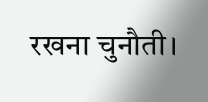रखना चुनौती।